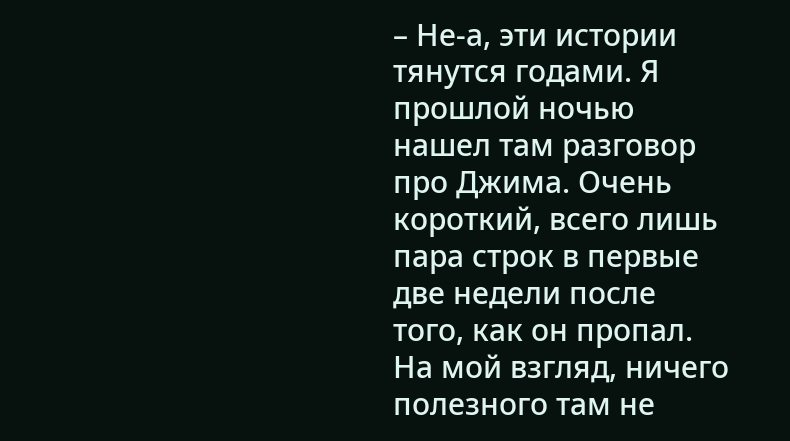– Не-а, эти истории тянутся годами. Я прошлой ночью нашел там разговор про Джима. Очень короткий, всего лишь пара строк в первые две недели после того, как он пропал. На мой взгляд, ничего полезного там не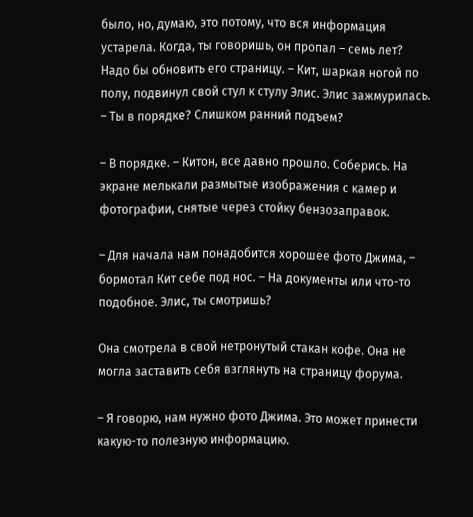было, но, думаю, это потому, что вся информация устарела. Когда, ты говоришь, он пропал – семь лет? Надо бы обновить его страницу. – Кит, шаркая ногой по полу, подвинул свой стул к стулу Элис. Элис зажмурилась. – Ты в порядке? Слишком ранний подъем?

– В порядке. – Китон, все давно прошло. Соберись. На экране мелькали размытые изображения с камер и фотографии, снятые через стойку бензозаправок.

– Для начала нам понадобится хорошее фото Джима, – бормотал Кит себе под нос. – На документы или что-то подобное. Элис, ты смотришь?

Она смотрела в свой нетронутый стакан кофе. Она не могла заставить себя взглянуть на страницу форума.

– Я говорю, нам нужно фото Джима. Это может принести какую-то полезную информацию.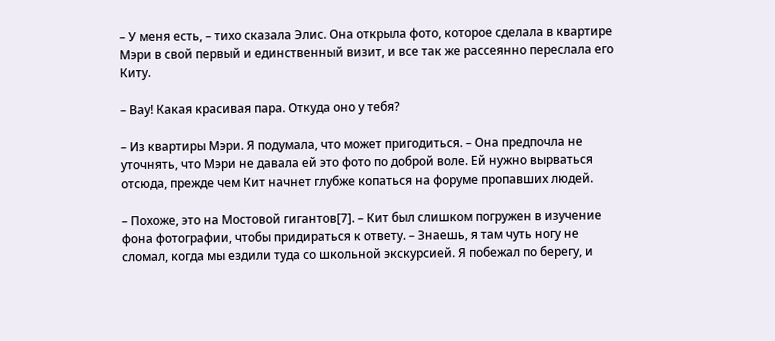– У меня есть, – тихо сказала Элис. Она открыла фото, которое сделала в квартире Мэри в свой первый и единственный визит, и все так же рассеянно переслала его Киту.

– Вау! Какая красивая пара. Откуда оно у тебя?

– Из квартиры Мэри. Я подумала, что может пригодиться. – Она предпочла не уточнять, что Мэри не давала ей это фото по доброй воле. Ей нужно вырваться отсюда, прежде чем Кит начнет глубже копаться на форуме пропавших людей.

– Похоже, это на Мостовой гигантов[7]. – Кит был слишком погружен в изучение фона фотографии, чтобы придираться к ответу. – Знаешь, я там чуть ногу не сломал, когда мы ездили туда со школьной экскурсией. Я побежал по берегу, и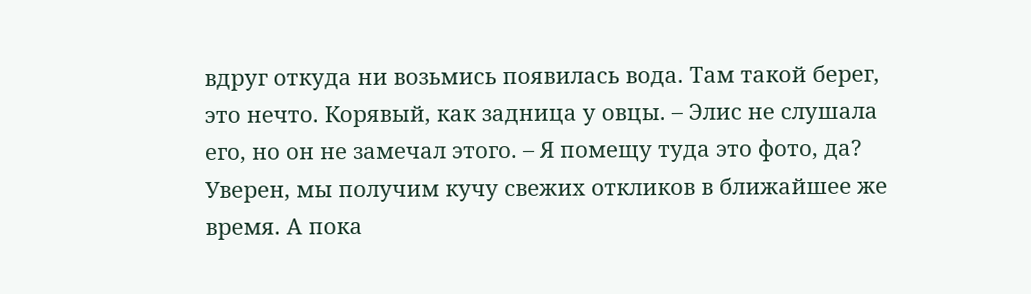вдруг откуда ни возьмись появилась вода. Там такой берег, это нечто. Корявый, как задница у овцы. – Элис не слушала его, но он не замечал этого. – Я помещу туда это фото, да? Уверен, мы получим кучу свежих откликов в ближайшее же время. А пока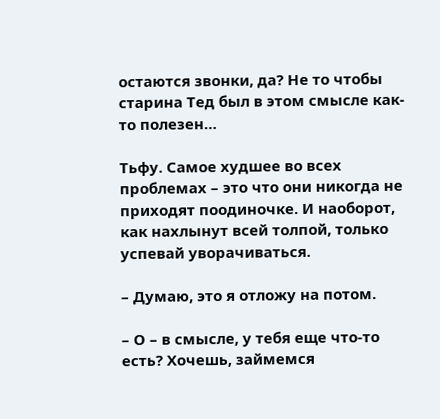остаются звонки, да? Не то чтобы старина Тед был в этом смысле как-то полезен…

Тьфу. Самое худшее во всех проблемах – это что они никогда не приходят поодиночке. И наоборот, как нахлынут всей толпой, только успевай уворачиваться.

– Думаю, это я отложу на потом.

– О – в смысле, у тебя еще что-то есть? Хочешь, займемся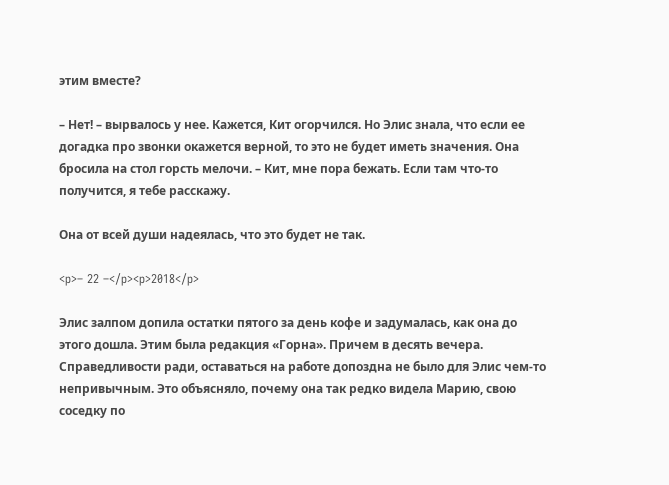этим вместе?

– Нет! – вырвалось у нее. Кажется, Кит огорчился. Но Элис знала, что если ее догадка про звонки окажется верной, то это не будет иметь значения. Она бросила на стол горсть мелочи. – Кит, мне пора бежать. Если там что-то получится, я тебе расскажу.

Она от всей души надеялась, что это будет не так.

<p>– 22 –</p><p>2018</p>

Элис залпом допила остатки пятого за день кофе и задумалась, как она до этого дошла. Этим была редакция «Горна». Причем в десять вечера. Справедливости ради, оставаться на работе допоздна не было для Элис чем-то непривычным. Это объясняло, почему она так редко видела Марию, свою соседку по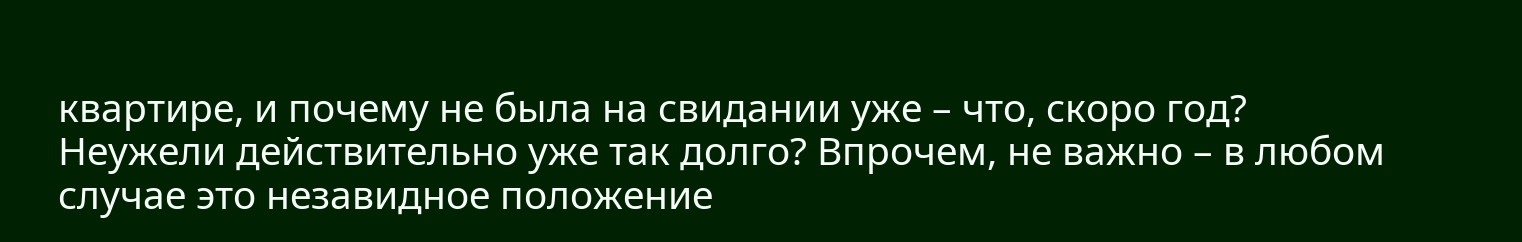квартире, и почему не была на свидании уже – что, скоро год? Неужели действительно уже так долго? Впрочем, не важно – в любом случае это незавидное положение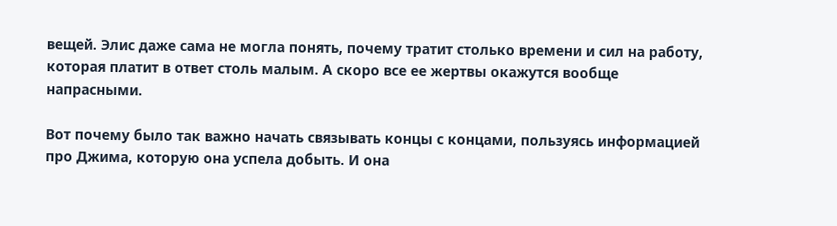вещей. Элис даже сама не могла понять, почему тратит столько времени и сил на работу, которая платит в ответ столь малым. А скоро все ее жертвы окажутся вообще напрасными.

Вот почему было так важно начать связывать концы с концами, пользуясь информацией про Джима, которую она успела добыть. И она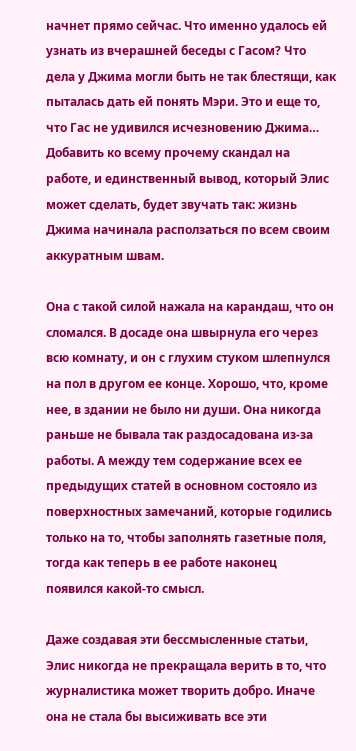начнет прямо сейчас. Что именно удалось ей узнать из вчерашней беседы с Гасом? Что дела у Джима могли быть не так блестящи, как пыталась дать ей понять Мэри. Это и еще то, что Гас не удивился исчезновению Джима… Добавить ко всему прочему скандал на работе, и единственный вывод, который Элис может сделать, будет звучать так: жизнь Джима начинала расползаться по всем своим аккуратным швам.

Она с такой силой нажала на карандаш, что он сломался. В досаде она швырнула его через всю комнату, и он с глухим стуком шлепнулся на пол в другом ее конце. Хорошо, что, кроме нее, в здании не было ни души. Она никогда раньше не бывала так раздосадована из-за работы. А между тем содержание всех ее предыдущих статей в основном состояло из поверхностных замечаний, которые годились только на то, чтобы заполнять газетные поля, тогда как теперь в ее работе наконец появился какой-то смысл.

Даже создавая эти бессмысленные статьи, Элис никогда не прекращала верить в то, что журналистика может творить добро. Иначе она не стала бы высиживать все эти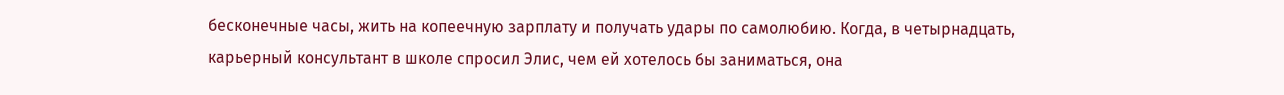бесконечные часы, жить на копеечную зарплату и получать удары по самолюбию. Когда, в четырнадцать, карьерный консультант в школе спросил Элис, чем ей хотелось бы заниматься, она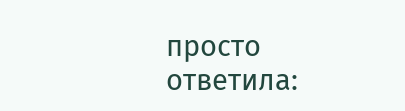просто ответила: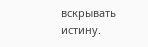вскрывать истину.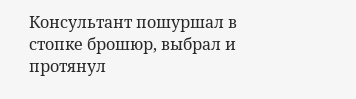Консультант пошуршал в стопке брошюр, выбрал и протянул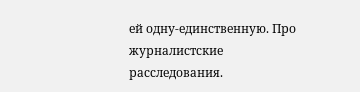ей одну-единственную. Про журналистские расследования.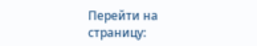Перейти на страницу: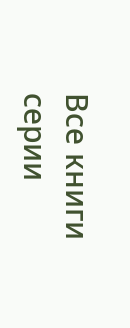Все книги серии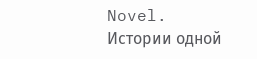Novel. Истории одной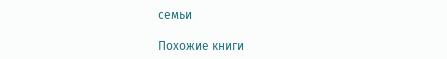семьи

Похожие книги